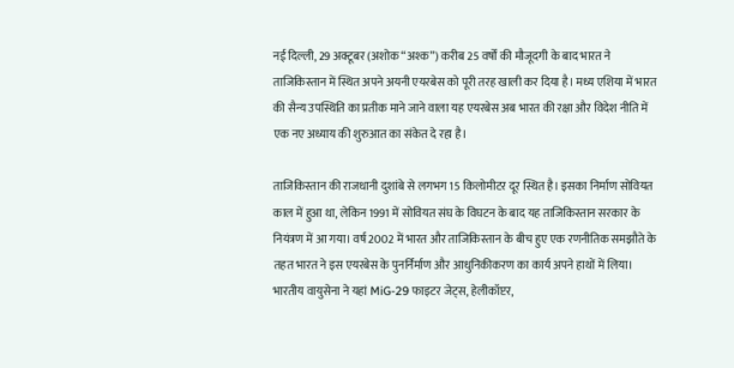नई दिल्ली, 29 अक्टूबर (अशोक “अश्क”) करीब 25 वर्षों की मौजूदगी के बाद भारत ने ताजिकिस्तान में स्थित अपने अयनी एयरबेस को पूरी तरह खाली कर दिया है। मध्य एशिया में भारत की सैन्य उपस्थिति का प्रतीक माने जाने वाला यह एयरबेस अब भारत की रक्षा और विदेश नीति में एक नए अध्याय की शुरुआत का संकेत दे रहा है।

ताजिकिस्तान की राजधानी दुशांबे से लगभग 15 किलोमीटर दूर स्थित है। इसका निर्माण सोवियत काल में हुआ था, लेकिन 1991 में सोवियत संघ के विघटन के बाद यह ताजिकिस्तान सरकार के नियंत्रण में आ गया। वर्ष 2002 में भारत और ताजिकिस्तान के बीच हुए एक रणनीतिक समझौते के तहत भारत ने इस एयरबेस के पुनर्निर्माण और आधुनिकीकरण का कार्य अपने हाथों में लिया।
भारतीय वायुसेना ने यहां MiG-29 फाइटर जेट्स, हेलीकॉप्टर,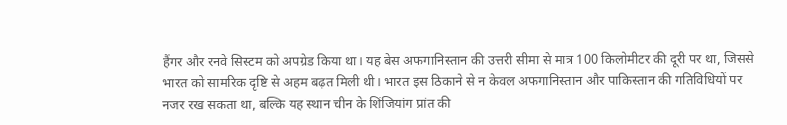हैंगर और रनवे सिस्टम को अपग्रेड किया था। यह बेस अफगानिस्तान की उत्तरी सीमा से मात्र 100 किलोमीटर की दूरी पर था, जिससे भारत को सामरिक दृष्टि से अहम बढ़त मिली थी। भारत इस ठिकाने से न केवल अफगानिस्तान और पाकिस्तान की गतिविधियों पर नजर रख सकता था, बल्कि यह स्थान चीन के शिंजियांग प्रांत की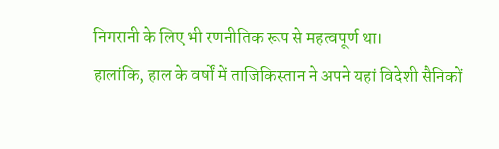निगरानी के लिए भी रणनीतिक रूप से महत्वपूर्ण था।
हालांकि, हाल के वर्षों में ताजिकिस्तान ने अपने यहां विदेशी सैनिकों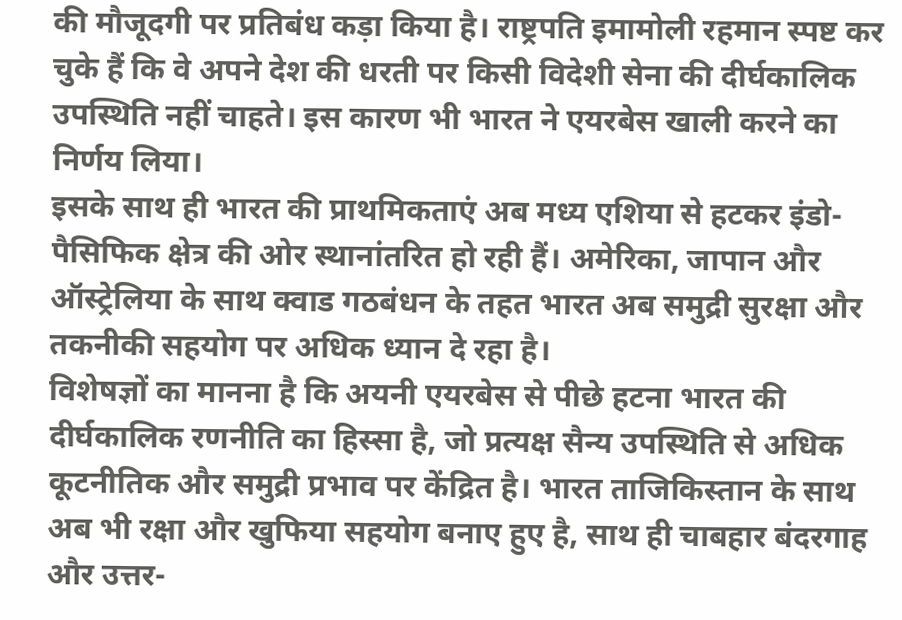की मौजूदगी पर प्रतिबंध कड़ा किया है। राष्ट्रपति इमामोली रहमान स्पष्ट कर चुके हैं कि वे अपने देश की धरती पर किसी विदेशी सेना की दीर्घकालिक उपस्थिति नहीं चाहते। इस कारण भी भारत ने एयरबेस खाली करने का निर्णय लिया।
इसके साथ ही भारत की प्राथमिकताएं अब मध्य एशिया से हटकर इंडो-पैसिफिक क्षेत्र की ओर स्थानांतरित हो रही हैं। अमेरिका, जापान और ऑस्ट्रेलिया के साथ क्वाड गठबंधन के तहत भारत अब समुद्री सुरक्षा और तकनीकी सहयोग पर अधिक ध्यान दे रहा है।
विशेषज्ञों का मानना है कि अयनी एयरबेस से पीछे हटना भारत की दीर्घकालिक रणनीति का हिस्सा है, जो प्रत्यक्ष सैन्य उपस्थिति से अधिक कूटनीतिक और समुद्री प्रभाव पर केंद्रित है। भारत ताजिकिस्तान के साथ अब भी रक्षा और खुफिया सहयोग बनाए हुए है, साथ ही चाबहार बंदरगाह और उत्तर-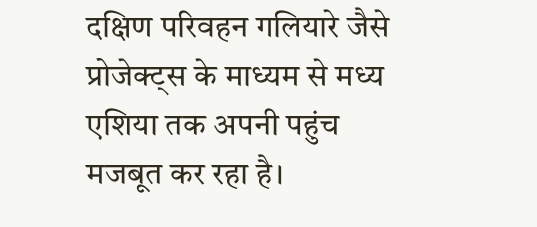दक्षिण परिवहन गलियारे जैसे प्रोजेक्ट्स के माध्यम से मध्य एशिया तक अपनी पहुंच मजबूत कर रहा है।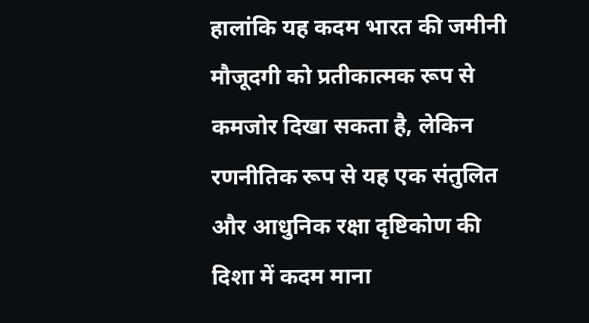हालांकि यह कदम भारत की जमीनी मौजूदगी को प्रतीकात्मक रूप से कमजोर दिखा सकता है, लेकिन रणनीतिक रूप से यह एक संतुलित और आधुनिक रक्षा दृष्टिकोण की दिशा में कदम माना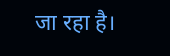जा रहा है।